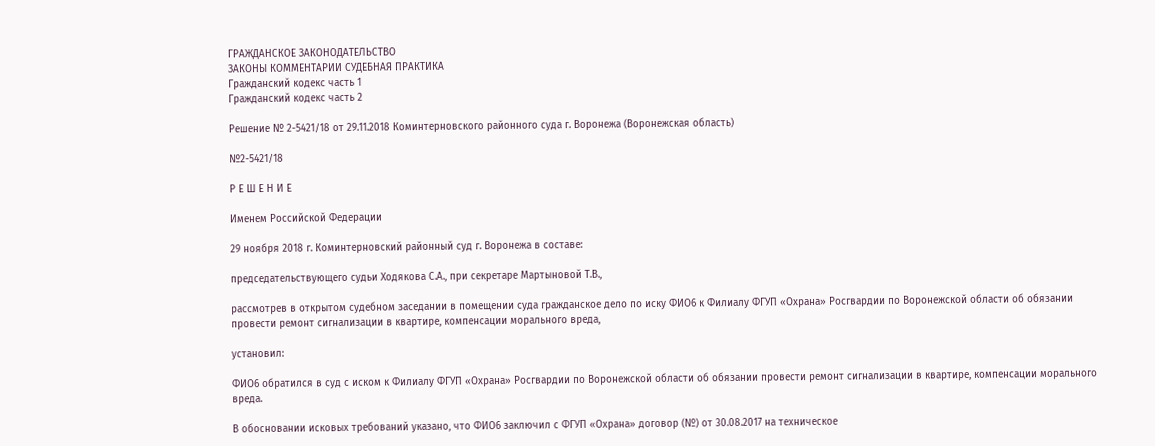ГРАЖДАНСКОЕ ЗАКОНОДАТЕЛЬСТВО
ЗАКОНЫ КОММЕНТАРИИ СУДЕБНАЯ ПРАКТИКА
Гражданский кодекс часть 1
Гражданский кодекс часть 2

Решение № 2-5421/18 от 29.11.2018 Коминтерновского районного суда г. Воронежа (Воронежская область)

№2-5421/18

Р Е Ш Е Н И Е

Именем Российской Федерации

29 ноября 2018 г. Коминтерновский районный суд г. Воронежа в составе:

председательствующего судьи Ходякова С.А., при секретаре Мартыновой Т.В.,

рассмотрев в открытом судебном заседании в помещении суда гражданское дело по иску ФИО6 к Филиалу ФГУП «Охрана» Росгвардии по Воронежской области об обязании провести ремонт сигнализации в квартире, компенсации морального вреда,

установил:

ФИО6 обратился в суд с иском к Филиалу ФГУП «Охрана» Росгвардии по Воронежской области об обязании провести ремонт сигнализации в квартире, компенсации морального вреда.

В обосновании исковых требований указано, что ФИО6 заключил с ФГУП «Охрана» договор (№) от 30.08.2017 на техническое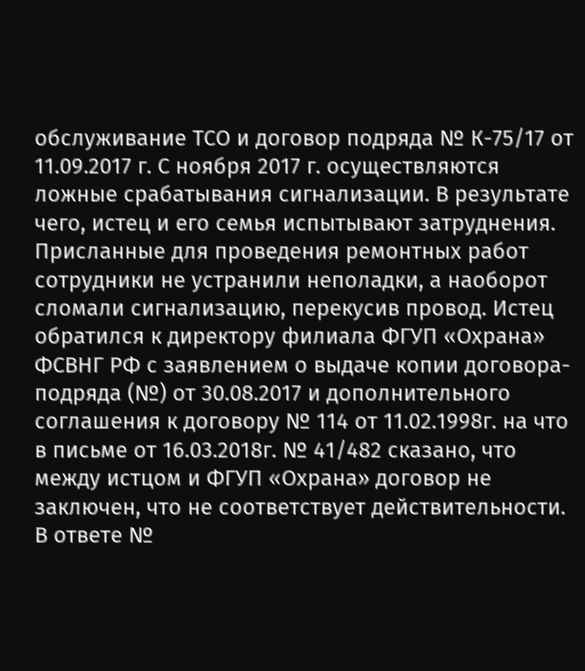обслуживание ТСО и договор подряда № К-75/17 от 11.09.2017 г. С ноября 2017 г. осуществляются ложные срабатывания сигнализации. В результате чего, истец и его семья испытывают затруднения. Присланные для проведения ремонтных работ сотрудники не устранили неполадки, а наоборот сломали сигнализацию, перекусив провод. Истец обратился к директору филиала ФГУП «Охрана» ФСВНГ РФ с заявлением о выдаче копии договора-подряда (№) от 30.08.2017 и дополнительного соглашения к договору № 114 от 11.02.1998г. на что в письме от 16.03.2018г. № 41/482 сказано, что между истцом и ФГУП «Охрана» договор не заключен, что не соответствует действительности. В ответе №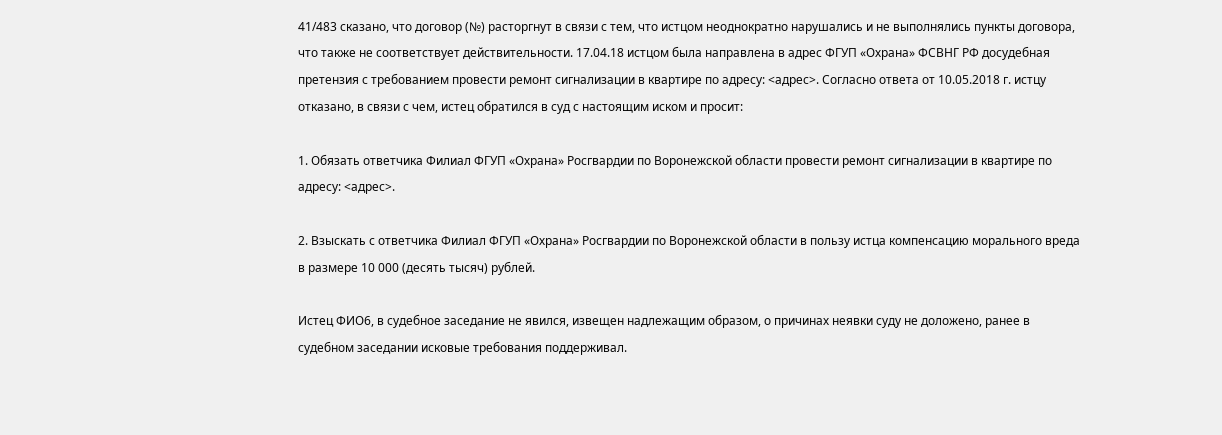41/483 сказано, что договор (№) расторгнут в связи с тем, что истцом неоднократно нарушались и не выполнялись пункты договора, что также не соответствует действительности. 17.04.18 истцом была направлена в адрес ФГУП «Охрана» ФСВНГ РФ досудебная претензия с требованием провести ремонт сигнализации в квартире по адресу: <адрес>. Согласно ответа от 10.05.2018 г. истцу отказано, в связи с чем, истец обратился в суд с настоящим иском и просит:

1. Обязать ответчика Филиал ФГУП «Охрана» Росгвардии по Воронежской области провести ремонт сигнализации в квартире по адресу: <адрес>.

2. Взыскать с ответчика Филиал ФГУП «Охрана» Росгвардии по Воронежской области в пользу истца компенсацию морального вреда в размере 10 000 (десять тысяч) рублей.

Истец ФИО6, в судебное заседание не явился, извещен надлежащим образом, о причинах неявки суду не доложено, ранее в судебном заседании исковые требования поддерживал.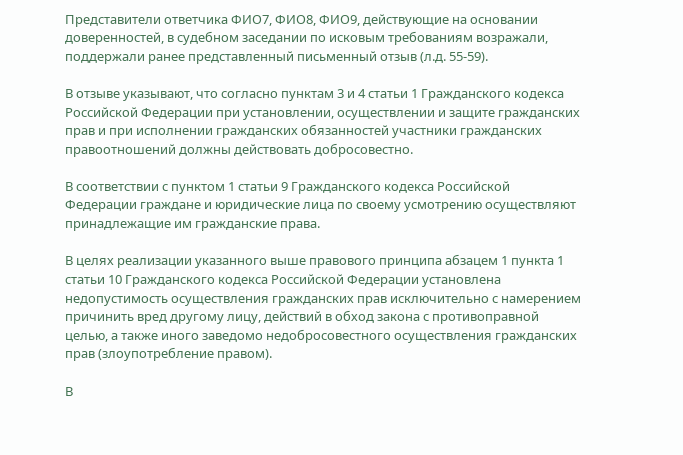Представители ответчика ФИО7, ФИО8, ФИО9, действующие на основании доверенностей, в судебном заседании по исковым требованиям возражали, поддержали ранее представленный письменный отзыв (л.д. 55-59).

В отзыве указывают, что согласно пунктам 3 и 4 статьи 1 Гражданского кодекса Российской Федерации при установлении, осуществлении и защите гражданских прав и при исполнении гражданских обязанностей участники гражданских правоотношений должны действовать добросовестно.

В соответствии с пунктом 1 статьи 9 Гражданского кодекса Российской Федерации граждане и юридические лица по своему усмотрению осуществляют принадлежащие им гражданские права.

В целях реализации указанного выше правового принципа абзацем 1 пункта 1 статьи 10 Гражданского кодекса Российской Федерации установлена недопустимость осуществления гражданских прав исключительно с намерением причинить вред другому лицу, действий в обход закона с противоправной целью, а также иного заведомо недобросовестного осуществления гражданских прав (злоупотребление правом).

В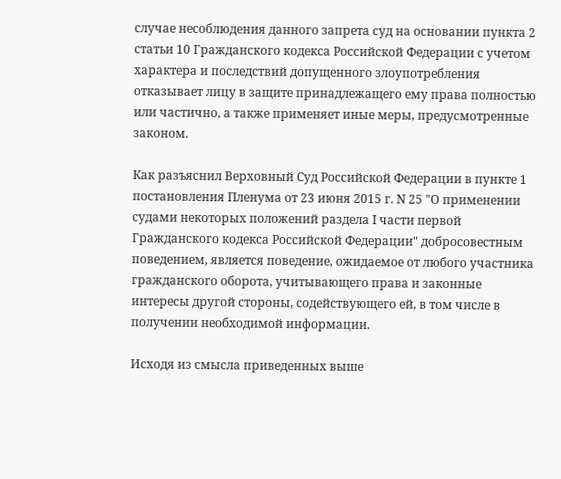случае несоблюдения данного запрета суд на основании пункта 2 статьи 10 Гражданского кодекса Российской Федерации с учетом характера и последствий допущенного злоупотребления отказывает лицу в защите принадлежащего ему права полностью или частично, а также применяет иные меры, предусмотренные законом.

Как разъяснил Верховный Суд Российской Федерации в пункте 1 постановления Пленума от 23 июня 2015 г. N 25 "О применении судами некоторых положений раздела I части первой Гражданского кодекса Российской Федерации" добросовестным поведением, является поведение, ожидаемое от любого участника гражданского оборота, учитывающего права и законные интересы другой стороны, содействующего ей, в том числе в получении необходимой информации.

Исходя из смысла приведенных выше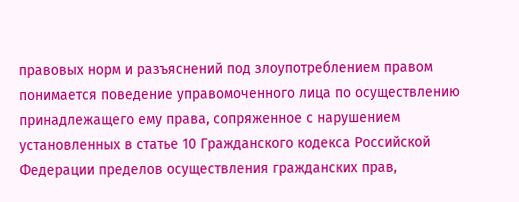правовых норм и разъяснений под злоупотреблением правом понимается поведение управомоченного лица по осуществлению принадлежащего ему права, сопряженное с нарушением установленных в статье 10 Гражданского кодекса Российской Федерации пределов осуществления гражданских прав,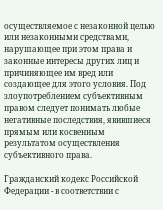осуществляемое с незаконной целью или незаконными средствами, нарушающее при этом права и законные интересы других лиц и причиняющее им вред или создающее для этого условия. Под злоупотреблением субъективным правом следует понимать любые негативные последствия, явившиеся прямым или косвенным результатом осуществления субъективного права.

Гражданский кодекс Российской Федерации - в соответствии с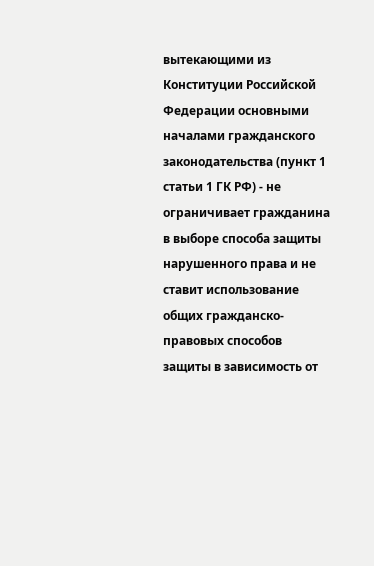вытекающими из Конституции Российской Федерации основными началами гражданского законодательства (пункт 1 статьи 1 ГК РФ) - не ограничивает гражданина в выборе способа защиты нарушенного права и не ставит использование общих гражданско-правовых способов защиты в зависимость от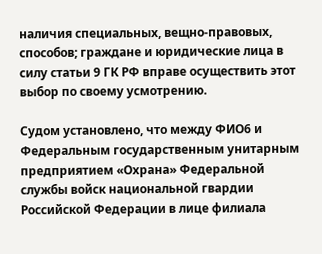наличия специальных, вещно-правовых, способов; граждане и юридические лица в силу статьи 9 ГК РФ вправе осуществить этот выбор по своему усмотрению.

Судом установлено, что между ФИО6 и Федеральным государственным унитарным предприятием «Охрана» Федеральной службы войск национальной гвардии Российской Федерации в лице филиала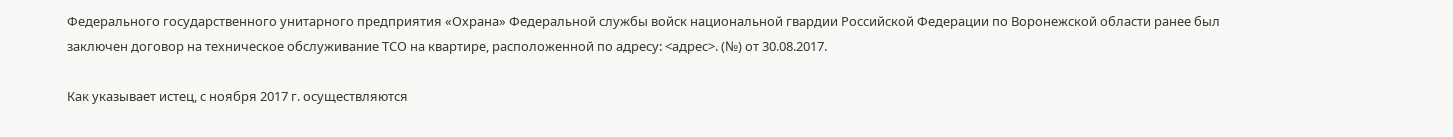Федерального государственного унитарного предприятия «Охрана» Федеральной службы войск национальной гвардии Российской Федерации по Воронежской области ранее был заключен договор на техническое обслуживание ТСО на квартире, расположенной по адресу: <адрес>. (№) от 30.08.2017.

Как указывает истец, с ноября 2017 г. осуществляются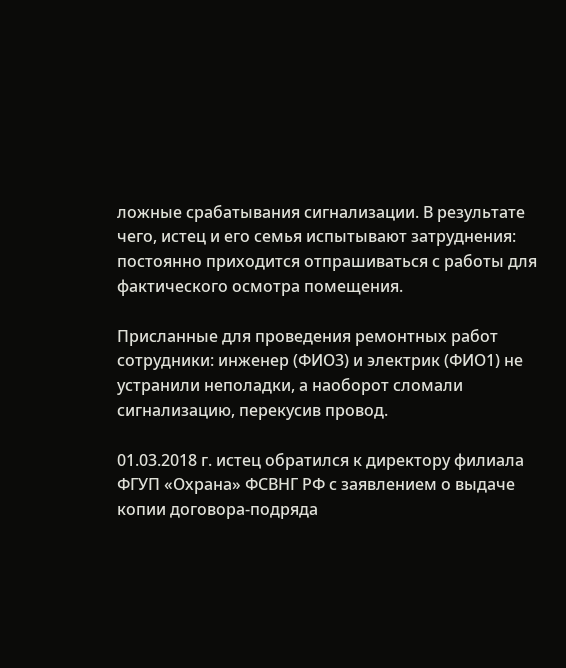ложные срабатывания сигнализации. В результате чего, истец и его семья испытывают затруднения: постоянно приходится отпрашиваться с работы для фактического осмотра помещения.

Присланные для проведения ремонтных работ сотрудники: инженер (ФИО3) и электрик (ФИО1) не устранили неполадки, а наоборот сломали сигнализацию, перекусив провод.

01.03.2018 г. истец обратился к директору филиала ФГУП «Охрана» ФСВНГ РФ с заявлением о выдаче копии договора-подряда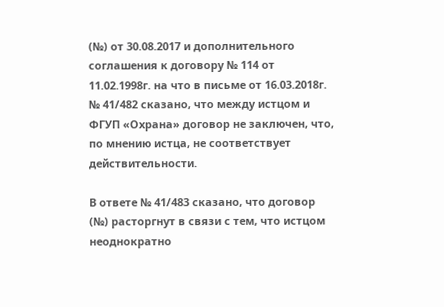(№) от 30.08.2017 и дополнительного соглашения к договору № 114 от 11.02.1998г. на что в письме от 16.03.2018г. № 41/482 сказано, что между истцом и ФГУП «Охрана» договор не заключен, что, по мнению истца, не соответствует действительности.

В ответе № 41/483 сказано, что договор (№) расторгнут в связи с тем, что истцом неоднократно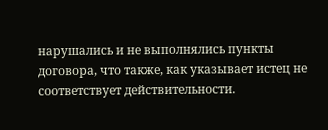нарушались и не выполнялись пункты договора, что также, как указывает истец не соответствует действительности.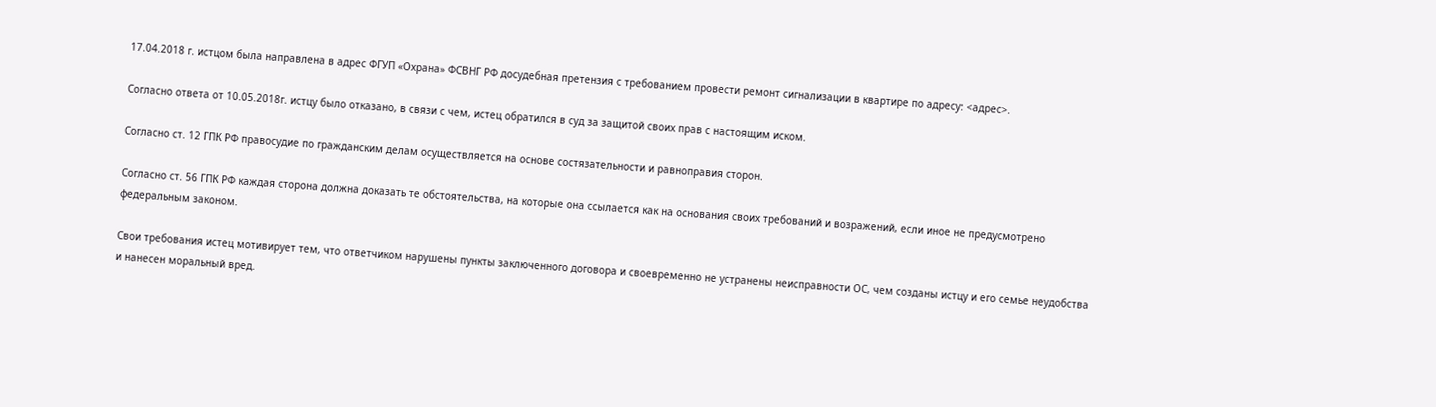17.04.2018 г. истцом была направлена в адрес ФГУП «Охрана» ФСВНГ РФ досудебная претензия с требованием провести ремонт сигнализации в квартире по адресу: <адрес>.

Согласно ответа от 10.05.2018г. истцу было отказано, в связи с чем, истец обратился в суд за защитой своих прав с настоящим иском.

Согласно ст. 12 ГПК РФ правосудие по гражданским делам осуществляется на основе состязательности и равноправия сторон.

Согласно ст. 56 ГПК РФ каждая сторона должна доказать те обстоятельства, на которые она ссылается как на основания своих требований и возражений, если иное не предусмотрено федеральным законом.

Свои требования истец мотивирует тем, что ответчиком нарушены пункты заключенного договора и своевременно не устранены неисправности ОС, чем созданы истцу и его семье неудобства и нанесен моральный вред.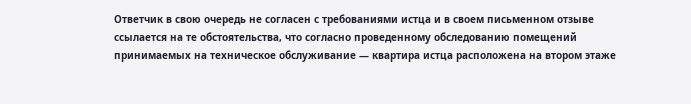Ответчик в свою очередь не согласен с требованиями истца и в своем письменном отзыве ссылается на те обстоятельства, что согласно проведенному обследованию помещений принимаемых на техническое обслуживание — квартира истца расположена на втором этаже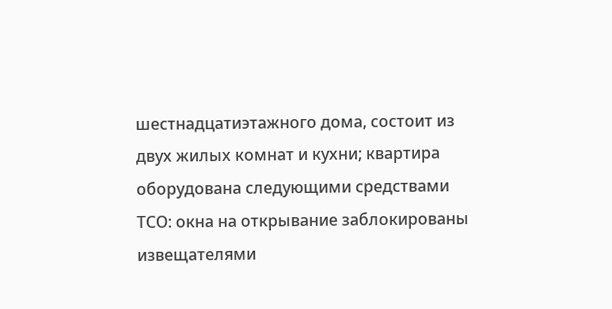шестнадцатиэтажного дома, состоит из двух жилых комнат и кухни; квартира оборудована следующими средствами ТСО: окна на открывание заблокированы извещателями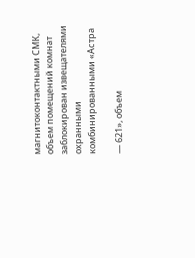магнитоконтактными СМК, объем помещений комнат заблокирован извещателями охранными комбинированными «Астра

— 621», объем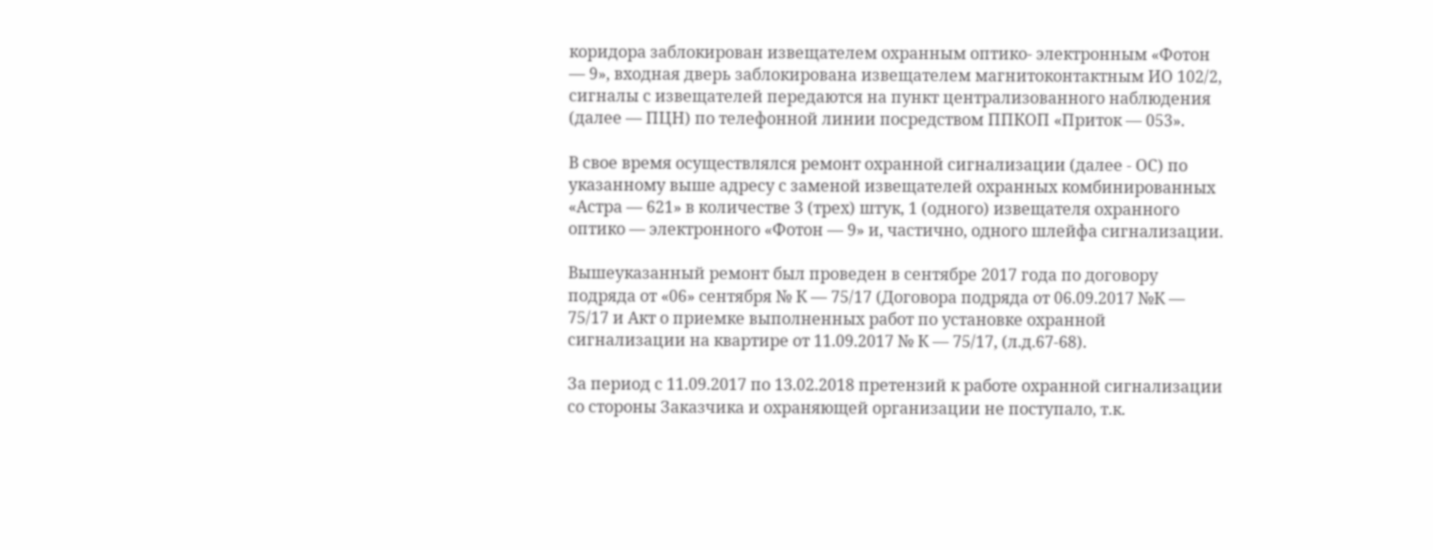коридора заблокирован извещателем охранным оптико- электронным «Фотон — 9», входная дверь заблокирована извещателем магнитоконтактным ИО 102/2, сигналы с извещателей передаются на пункт централизованного наблюдения (далее — ПЦН) по телефонной линии посредством ППКОП «Приток — 053».

В свое время осуществлялся ремонт охранной сигнализации (далее - ОС) по указанному выше адресу с заменой извещателей охранных комбинированных «Астра — 621» в количестве 3 (трех) штук, 1 (одного) извещателя охранного оптико — электронного «Фотон — 9» и, частично, одного шлейфа сигнализации.

Вышеуказанный ремонт был проведен в сентябре 2017 года по договору подряда от «06» сентября № К — 75/17 (Договора подряда от 06.09.2017 №К — 75/17 и Акт о приемке выполненных работ по установке охранной сигнализации на квартире от 11.09.2017 № К — 75/17, (л.д.67-68).

За период с 11.09.2017 по 13.02.2018 претензий к работе охранной сигнализации со стороны Заказчика и охраняющей организации не поступало, т.к.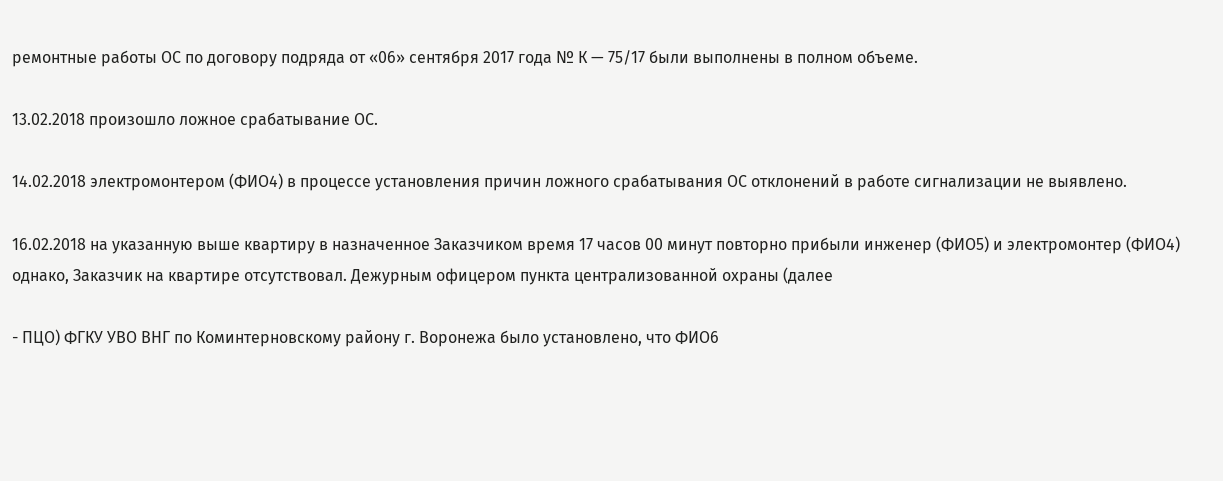ремонтные работы ОС по договору подряда от «06» сентября 2017 года № К — 75/17 были выполнены в полном объеме.

13.02.2018 произошло ложное срабатывание ОС.

14.02.2018 электромонтером (ФИО4) в процессе установления причин ложного срабатывания ОС отклонений в работе сигнализации не выявлено.

16.02.2018 на указанную выше квартиру в назначенное Заказчиком время 17 часов 00 минут повторно прибыли инженер (ФИО5) и электромонтер (ФИО4) однако, Заказчик на квартире отсутствовал. Дежурным офицером пункта централизованной охраны (далее

- ПЦО) ФГКУ УВО ВНГ по Коминтерновскому району г. Воронежа было установлено, что ФИО6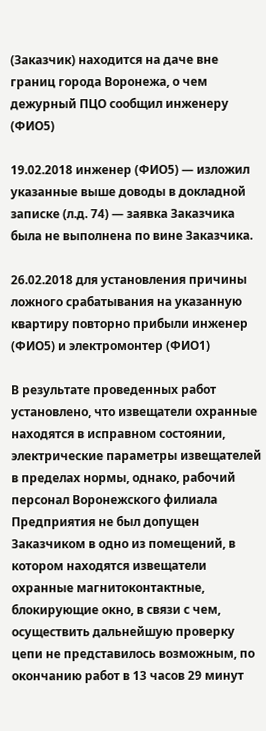(Заказчик) находится на даче вне границ города Воронежа, о чем дежурный ПЦО сообщил инженеру (ФИО5)

19.02.2018 инженер (ФИО5) — изложил указанные выше доводы в докладной записке (л.д. 74) — заявка Заказчика была не выполнена по вине Заказчика.

26.02.2018 для установления причины ложного срабатывания на указанную квартиру повторно прибыли инженер (ФИО5) и электромонтер (ФИО1)

В результате проведенных работ установлено, что извещатели охранные находятся в исправном состоянии, электрические параметры извещателей в пределах нормы, однако, рабочий персонал Воронежского филиала Предприятия не был допущен Заказчиком в одно из помещений, в котором находятся извещатели охранные магнитоконтактные, блокирующие окно, в связи с чем, осуществить дальнейшую проверку цепи не представилось возможным, по окончанию работ в 13 часов 29 минут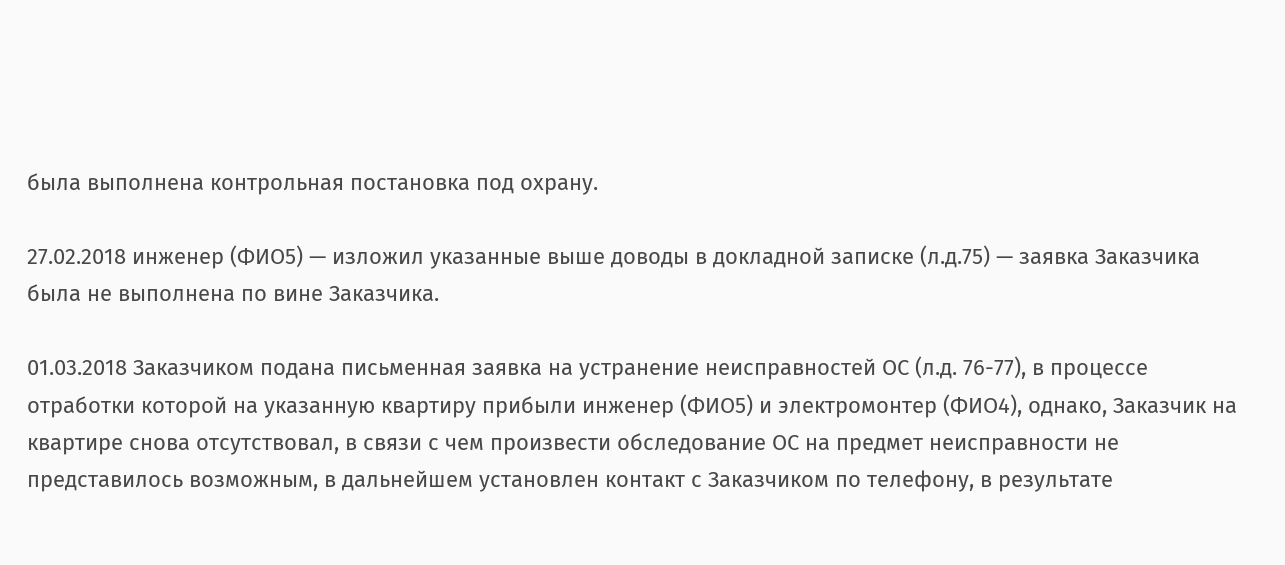была выполнена контрольная постановка под охрану.

27.02.2018 инженер (ФИО5) — изложил указанные выше доводы в докладной записке (л.д.75) — заявка Заказчика была не выполнена по вине Заказчика.

01.03.2018 Заказчиком подана письменная заявка на устранение неисправностей ОС (л.д. 76-77), в процессе отработки которой на указанную квартиру прибыли инженер (ФИО5) и электромонтер (ФИО4), однако, Заказчик на квартире снова отсутствовал, в связи с чем произвести обследование ОС на предмет неисправности не представилось возможным, в дальнейшем установлен контакт с Заказчиком по телефону, в результате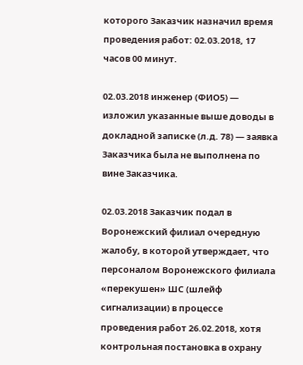которого Заказчик назначил время проведения работ: 02.03.2018, 17 часов 00 минут.

02.03.2018 инженер (ФИО5) — изложил указанные выше доводы в докладной записке (л.д. 78) — заявка Заказчика была не выполнена по вине Заказчика.

02.03.2018 Заказчик подал в Воронежский филиал очередную жалобу, в которой утверждает, что персоналом Воронежского филиала «перекушен» ШС (шлейф сигнализации) в процессе проведения работ 26.02.2018, хотя контрольная постановка в охрану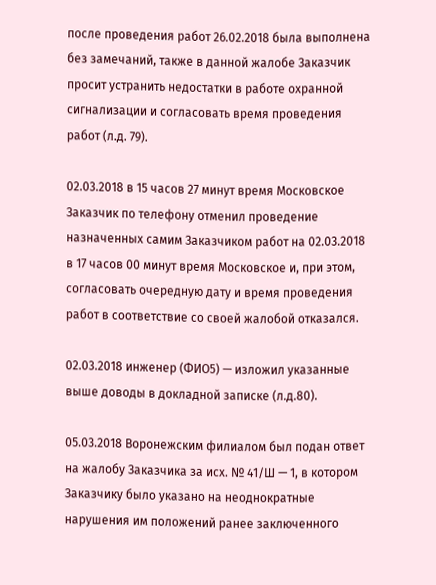после проведения работ 26.02.2018 была выполнена без замечаний, также в данной жалобе Заказчик просит устранить недостатки в работе охранной сигнализации и согласовать время проведения работ (л.д. 79).

02.03.2018 в 15 часов 27 минут время Московское Заказчик по телефону отменил проведение назначенных самим Заказчиком работ на 02.03.2018 в 17 часов 00 минут время Московское и, при этом, согласовать очередную дату и время проведения работ в соответствие со своей жалобой отказался.

02.03.2018 инженер (ФИО5) — изложил указанные выше доводы в докладной записке (л.д.80).

05.03.2018 Воронежским филиалом был подан ответ на жалобу Заказчика за исх. № 41/Ш — 1, в котором Заказчику было указано на неоднократные нарушения им положений ранее заключенного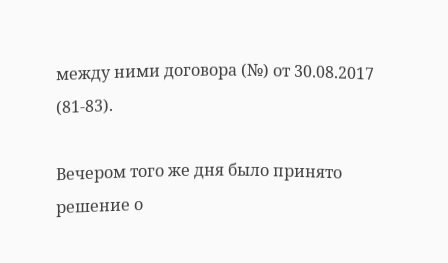между ними договора (№) от 30.08.2017 (81-83).

Вечером того же дня было принято решение о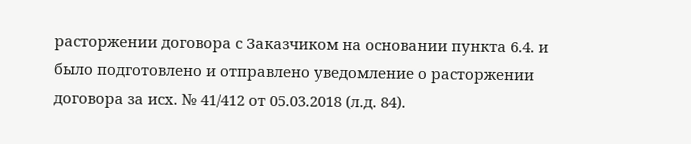расторжении договора с Заказчиком на основании пункта 6.4. и было подготовлено и отправлено уведомление о расторжении договора за исх. № 41/412 от 05.03.2018 (л.д. 84).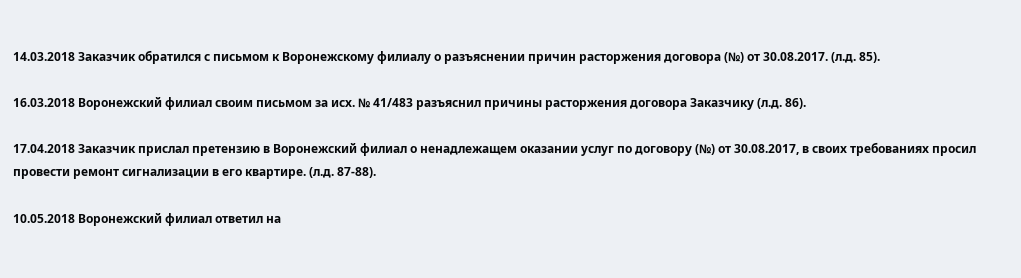14.03.2018 Заказчик обратился с письмом к Воронежскому филиалу о разъяснении причин расторжения договора (№) от 30.08.2017. (л.д. 85).

16.03.2018 Воронежский филиал своим письмом за исх. № 41/483 разъяснил причины расторжения договора Заказчику (л.д. 86).

17.04.2018 Заказчик прислал претензию в Воронежский филиал о ненадлежащем оказании услуг по договору (№) от 30.08.2017, в своих требованиях просил провести ремонт сигнализации в его квартире. (л.д. 87-88).

10.05.2018 Воронежский филиал ответил на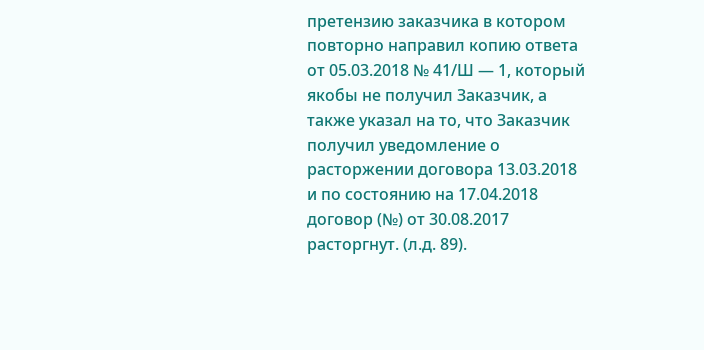претензию заказчика в котором повторно направил копию ответа от 05.03.2018 № 41/Ш — 1, который якобы не получил Заказчик, а также указал на то, что Заказчик получил уведомление о расторжении договора 13.03.2018 и по состоянию на 17.04.2018 договор (№) от 30.08.2017 расторгнут. (л.д. 89).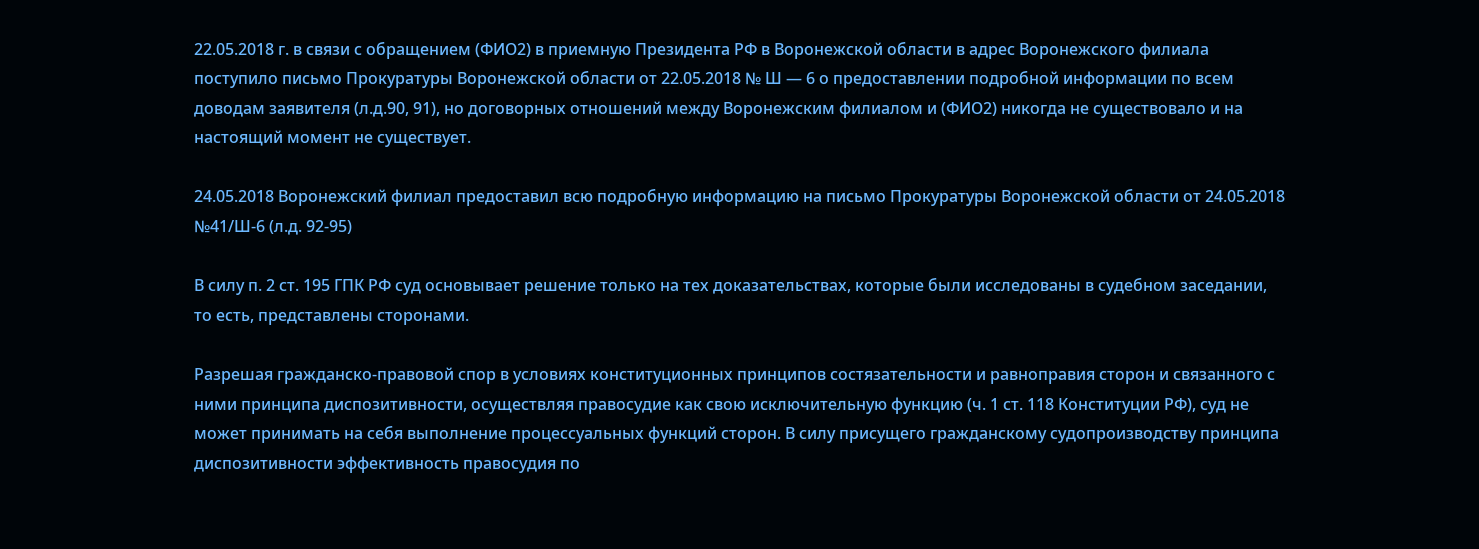22.05.2018 г. в связи с обращением (ФИО2) в приемную Президента РФ в Воронежской области в адрес Воронежского филиала поступило письмо Прокуратуры Воронежской области от 22.05.2018 № Ш — 6 о предоставлении подробной информации по всем доводам заявителя (л.д.90, 91), но договорных отношений между Воронежским филиалом и (ФИО2) никогда не существовало и на настоящий момент не существует.

24.05.2018 Воронежский филиал предоставил всю подробную информацию на письмо Прокуратуры Воронежской области от 24.05.2018 №41/Ш-6 (л.д. 92-95)

В силу п. 2 ст. 195 ГПК РФ суд основывает решение только на тех доказательствах, которые были исследованы в судебном заседании, то есть, представлены сторонами.

Разрешая гражданско-правовой спор в условиях конституционных принципов состязательности и равноправия сторон и связанного с ними принципа диспозитивности, осуществляя правосудие как свою исключительную функцию (ч. 1 ст. 118 Конституции РФ), суд не может принимать на себя выполнение процессуальных функций сторон. В силу присущего гражданскому судопроизводству принципа диспозитивности эффективность правосудия по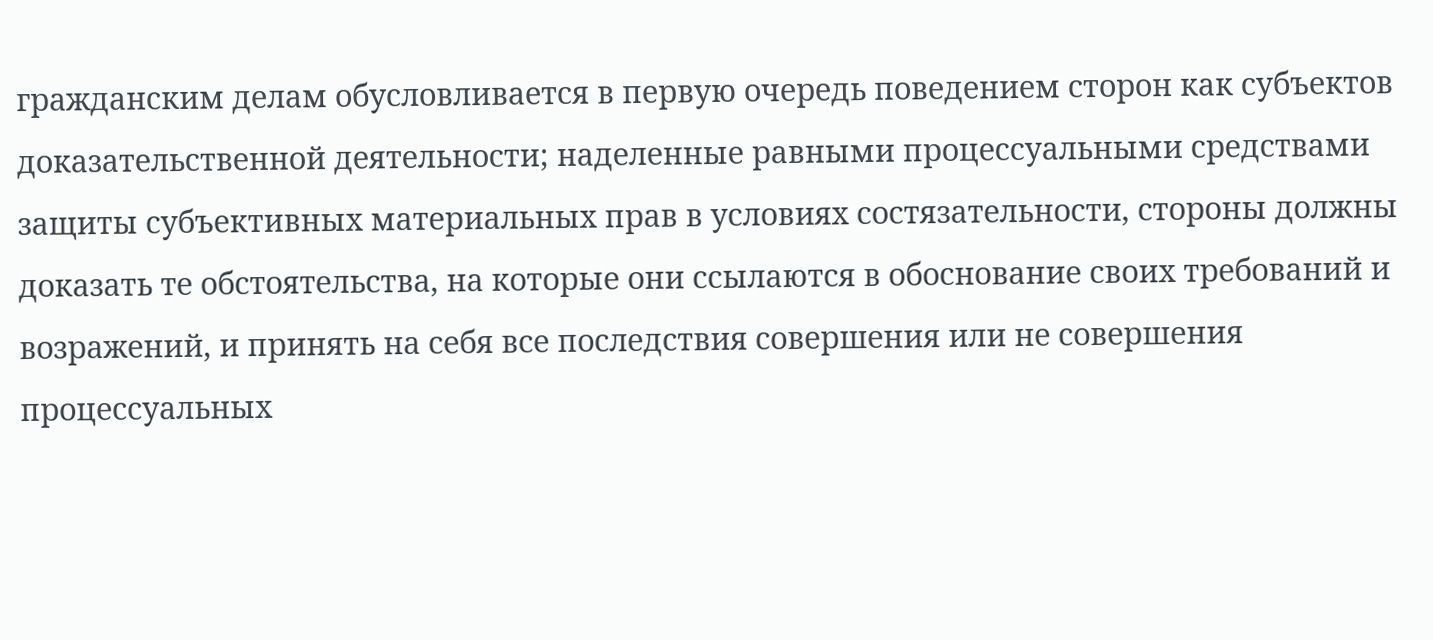гражданским делам обусловливается в первую очередь поведением сторон как субъектов доказательственной деятельности; наделенные равными процессуальными средствами защиты субъективных материальных прав в условиях состязательности, стороны должны доказать те обстоятельства, на которые они ссылаются в обоснование своих требований и возражений, и принять на себя все последствия совершения или не совершения процессуальных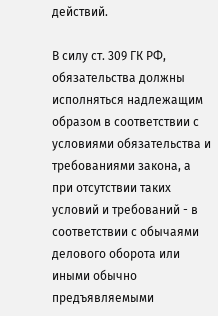действий.

В силу ст. 309 ГК РФ, обязательства должны исполняться надлежащим образом в соответствии с условиями обязательства и требованиями закона, а при отсутствии таких условий и требований - в соответствии с обычаями делового оборота или иными обычно предъявляемыми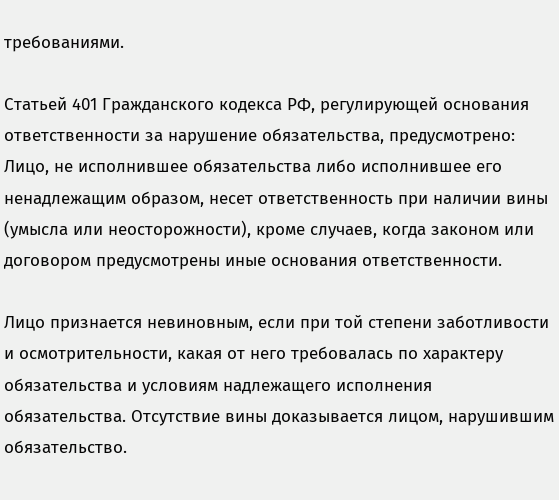требованиями.

Статьей 401 Гражданского кодекса РФ, регулирующей основания ответственности за нарушение обязательства, предусмотрено: Лицо, не исполнившее обязательства либо исполнившее его ненадлежащим образом, несет ответственность при наличии вины (умысла или неосторожности), кроме случаев, когда законом или договором предусмотрены иные основания ответственности.

Лицо признается невиновным, если при той степени заботливости и осмотрительности, какая от него требовалась по характеру обязательства и условиям надлежащего исполнения обязательства. Отсутствие вины доказывается лицом, нарушившим обязательство.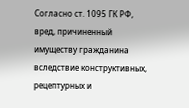Согласно ст. 1095 ГК РФ, вред, причиненный имуществу гражданина вследствие конструктивных, рецептурных и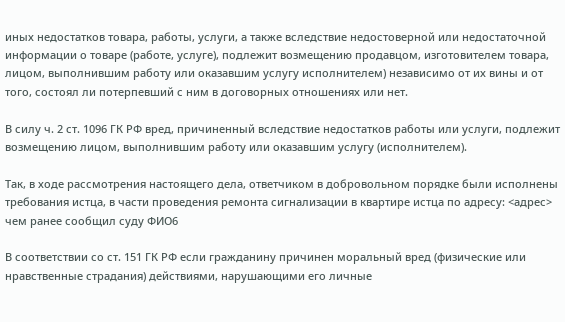иных недостатков товара, работы, услуги, а также вследствие недостоверной или недостаточной информации о товаре (работе, услуге), подлежит возмещению продавцом, изготовителем товара, лицом, выполнившим работу или оказавшим услугу исполнителем) независимо от их вины и от того, состоял ли потерпевший с ним в договорных отношениях или нет.

В силу ч. 2 ст. 1096 ГК РФ вред, причиненный вследствие недостатков работы или услуги, подлежит возмещению лицом, выполнившим работу или оказавшим услугу (исполнителем).

Так, в ходе рассмотрения настоящего дела, ответчиком в добровольном порядке были исполнены требования истца, в части проведения ремонта сигнализации в квартире истца по адресу: <адрес> чем ранее сообщил суду ФИО6

В соответствии со ст. 151 ГК РФ если гражданину причинен моральный вред (физические или нравственные страдания) действиями, нарушающими его личные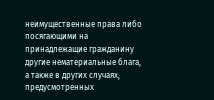неимущественные права либо посягающими на принадлежащие гражданину другие нематериальные блага, а также в других случаях, предусмотренных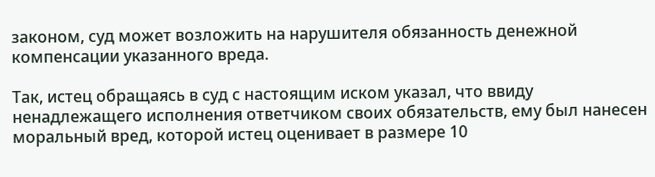законом, суд может возложить на нарушителя обязанность денежной компенсации указанного вреда.

Так, истец обращаясь в суд с настоящим иском указал, что ввиду ненадлежащего исполнения ответчиком своих обязательств, ему был нанесен моральный вред, которой истец оценивает в размере 10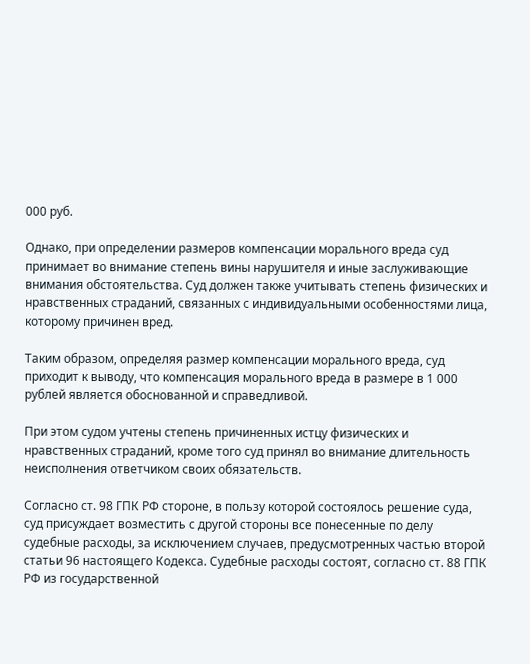000 руб.

Однако, при определении размеров компенсации морального вреда суд принимает во внимание степень вины нарушителя и иные заслуживающие внимания обстоятельства. Суд должен также учитывать степень физических и нравственных страданий, связанных с индивидуальными особенностями лица, которому причинен вред.

Таким образом, определяя размер компенсации морального вреда, суд приходит к выводу, что компенсация морального вреда в размере в 1 000 рублей является обоснованной и справедливой.

При этом судом учтены степень причиненных истцу физических и нравственных страданий, кроме того суд принял во внимание длительность неисполнения ответчиком своих обязательств.

Согласно ст. 98 ГПК РФ стороне, в пользу которой состоялось решение суда, суд присуждает возместить с другой стороны все понесенные по делу судебные расходы, за исключением случаев, предусмотренных частью второй статьи 96 настоящего Кодекса. Судебные расходы состоят, согласно ст. 88 ГПК РФ из государственной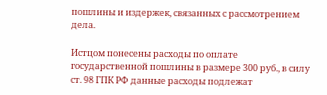пошлины и издержек, связанных с рассмотрением дела.

Истцом понесены расходы по оплате государственной пошлины в размере 300 руб., в силу ст. 98 ГПК РФ данные расходы подлежат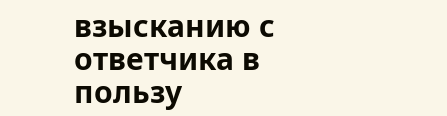взысканию с ответчика в пользу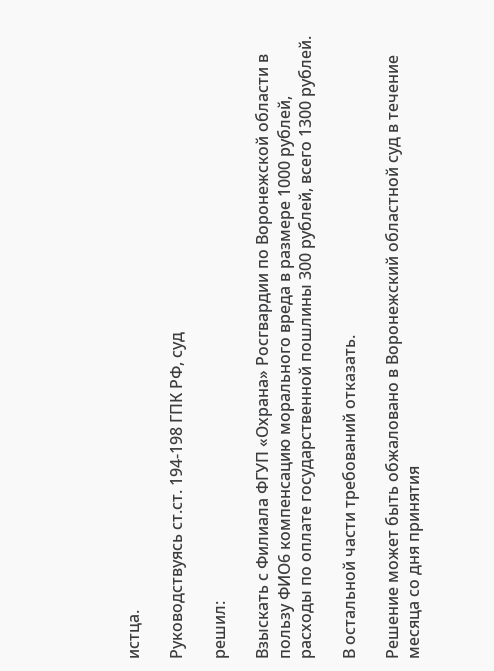истца.

Руководствуясь ст.ст. 194-198 ГПК РФ, суд

решил:

Взыскать с Филиала ФГУП «Охрана» Росгвардии по Воронежской области в пользу ФИО6 компенсацию морального вреда в размере 1000 рублей, расходы по оплате государственной пошлины 300 рублей, всего 1300 рублей.

В остальной части требований отказать.

Решение может быть обжаловано в Воронежский областной суд в течение месяца со дня принятия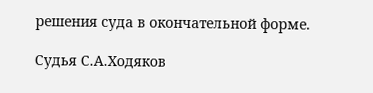решения суда в окончательной форме.

Судья С.А.Ходяков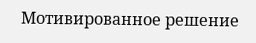Мотивированное решение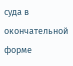суда в окончательной форме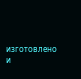изготовлено и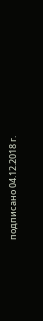подписано 04.12.2018 г.